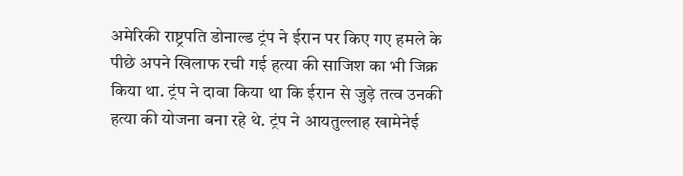अमेरिकी राष्ट्रपति डोनाल्ड ट्रंप ने ईरान पर किए गए हमले के पीछे अपने खिलाफ रची गई हत्या की साजिश का भी जिक्र किया था. ट्रंप ने दावा किया था कि ईरान से जुड़े तत्व उनकी हत्या की योजना बना रहे थे. ट्रंप ने आयतुल्लाह खामेनेई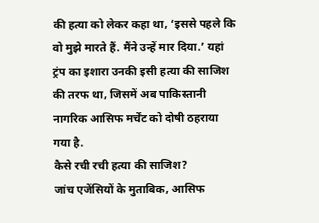की हत्या को लेकर कहा था, ‘इससे पहले कि वो मुझे मारते हैं. मैंने उन्हें मार दिया.’ यहां ट्रंप का इशारा उनकी इसी हत्या की साजिश की तरफ था, जिसमें अब पाकिस्तानी नागरिक आसिफ मर्चेंट को दोषी ठहराया गया है.
कैसे रची रची हत्या की साजिश?
जांच एजेंसियों के मुताबिक, आसिफ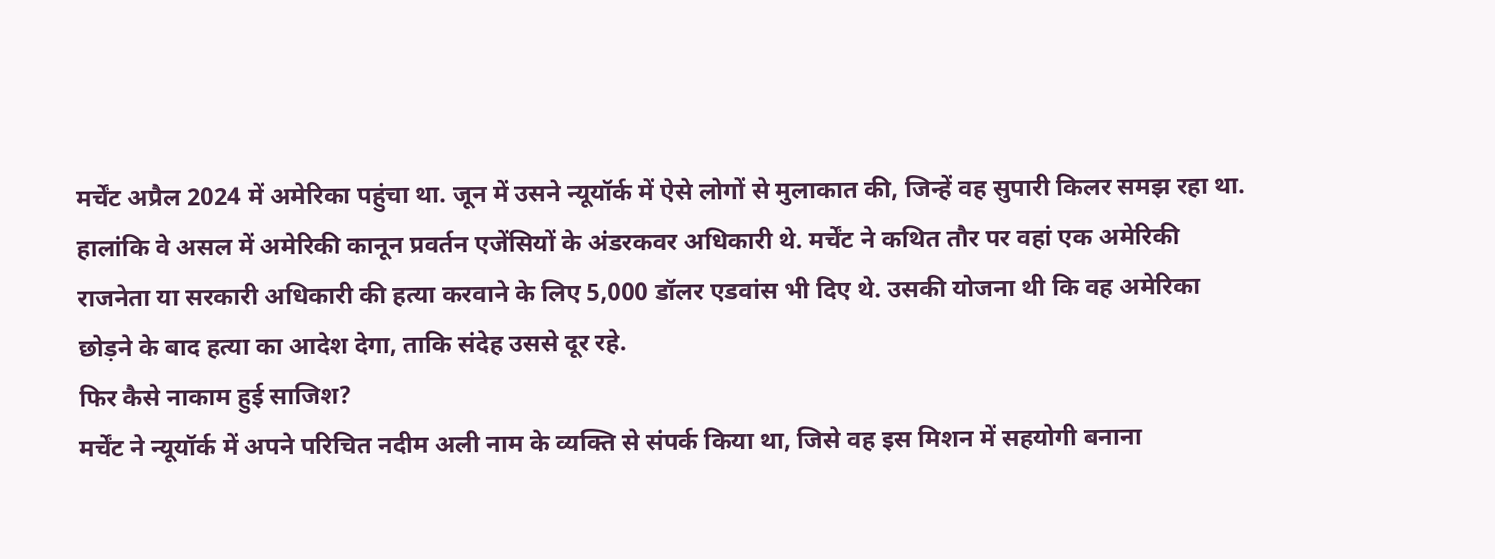मर्चेंट अप्रैल 2024 में अमेरिका पहुंचा था. जून में उसने न्यूयॉर्क में ऐसे लोगों से मुलाकात की, जिन्हें वह सुपारी किलर समझ रहा था. हालांकि वे असल में अमेरिकी कानून प्रवर्तन एजेंसियों के अंडरकवर अधिकारी थे. मर्चेंट ने कथित तौर पर वहां एक अमेरिकी राजनेता या सरकारी अधिकारी की हत्या करवाने के लिए 5,000 डॉलर एडवांस भी दिए थे. उसकी योजना थी कि वह अमेरिका छोड़ने के बाद हत्या का आदेश देगा, ताकि संदेह उससे दूर रहे.
फिर कैसे नाकाम हुई साजिश?
मर्चेंट ने न्यूयॉर्क में अपने परिचित नदीम अली नाम के व्यक्ति से संपर्क किया था, जिसे वह इस मिशन में सहयोगी बनाना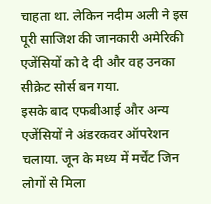चाहता था. लेकिन नदीम अली ने इस पूरी साजिश की जानकारी अमेरिकी एजेंसियों को दे दी और वह उनका सीक्रेट सोर्स बन गया.
इसके बाद एफबीआई और अन्य एजेंसियों ने अंडरकवर ऑपरेशन चलाया. जून के मध्य में मर्चेंट जिन लोगों से मिला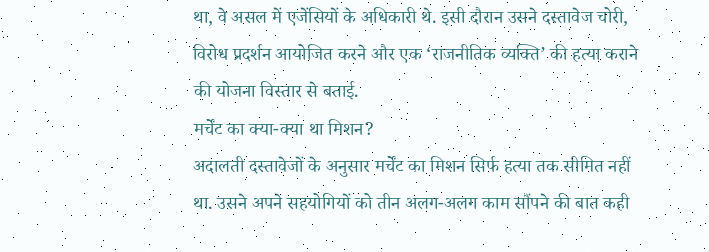था, वे असल में एजेंसियों के अधिकारी थे. इसी दौरान उसने दस्तावेज चोरी, विरोध प्रदर्शन आयोजित करने और एक ‘राजनीतिक व्यक्ति’ की हत्या कराने की योजना विस्तार से बताई.
मर्चेंट का क्या-क्या था मिशन?
अदालती दस्तावेजों के अनुसार मर्चेंट का मिशन सिर्फ हत्या तक सीमित नहीं था. उसने अपने सहयोगियों को तीन अलग-अलग काम सौंपने की बात कही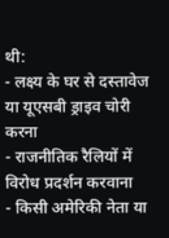थी:
- लक्ष्य के घर से दस्तावेज या यूएसबी ड्राइव चोरी करना
- राजनीतिक रैलियों में विरोध प्रदर्शन करवाना
- किसी अमेरिकी नेता या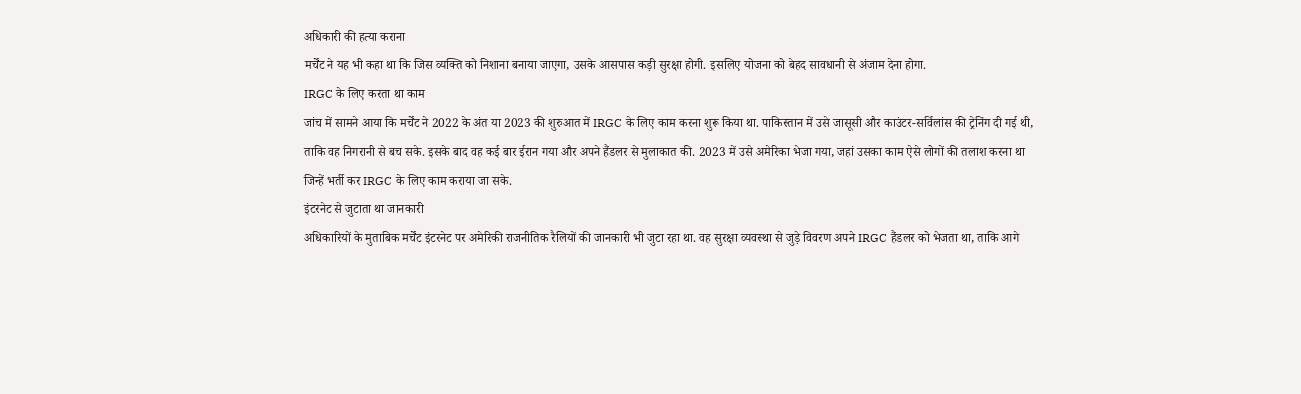अधिकारी की हत्या कराना
मर्चेंट ने यह भी कहा था कि जिस व्यक्ति को निशाना बनाया जाएगा, उसके आसपास कड़ी सुरक्षा होगी. इसलिए योजना को बेहद सावधानी से अंजाम देना होगा.
IRGC के लिए करता था काम
जांच में सामने आया कि मर्चेंट ने 2022 के अंत या 2023 की शुरुआत में IRGC के लिए काम करना शुरू किया था. पाकिस्तान में उसे जासूसी और काउंटर-सर्विलांस की ट्रेनिंग दी गई थी, ताकि वह निगरानी से बच सके. इसके बाद वह कई बार ईरान गया और अपने हैंडलर से मुलाकात की. 2023 में उसे अमेरिका भेजा गया, जहां उसका काम ऐसे लोगों की तलाश करना था जिन्हें भर्ती कर IRGC के लिए काम कराया जा सके.
इंटरनेट से जुटाता था जानकारी
अधिकारियों के मुताबिक मर्चेंट इंटरनेट पर अमेरिकी राजनीतिक रैलियों की जानकारी भी जुटा रहा था. वह सुरक्षा व्यवस्था से जुड़े विवरण अपने IRGC हैंडलर को भेजता था, ताकि आगे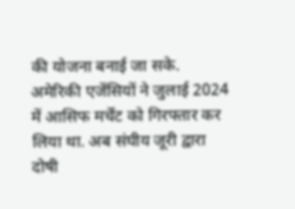की योजना बनाई जा सके.
अमेरिकी एजेंसियों ने जुलाई 2024 में आसिफ मर्चेंट को गिरफ्तार कर लिया था. अब संघीय जूरी द्वारा दोषी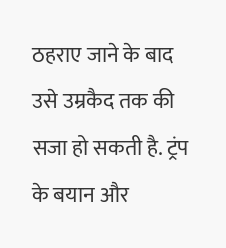ठहराए जाने के बाद उसे उम्रकैद तक की सजा हो सकती है. ट्रंप के बयान और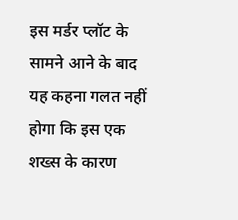इस मर्डर प्लॉट के सामने आने के बाद यह कहना गलत नहीं होगा कि इस एक शख्स के कारण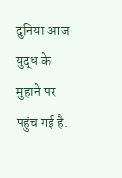दुनिया आज युद्ध के मुहाने पर पहुंच गई है.